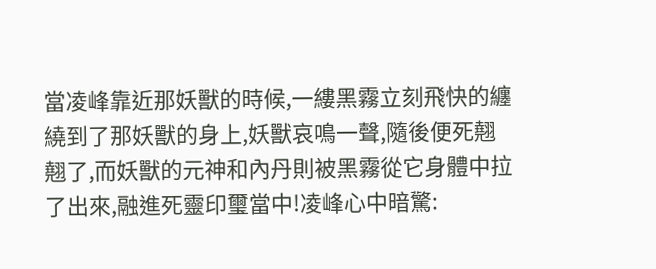當凌峰靠近那妖獸的時候,一縷黑霧立刻飛快的纏繞到了那妖獸的身上,妖獸哀鳴一聲,隨後便死翹翹了,而妖獸的元神和內丹則被黑霧從它身體中拉了出來,融進死靈印璽當中!凌峰心中暗驚: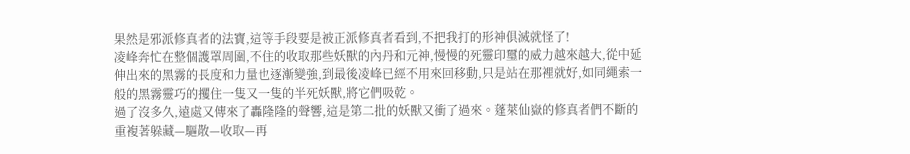果然是邪派修真者的法寶,這等手段要是被正派修真者看到,不把我打的形神俱滅就怪了!
凌峰奔忙在整個護罩周圍,不住的收取那些妖獸的內丹和元神,慢慢的死靈印璽的威力越來越大,從中延伸出來的黑霧的長度和力量也逐漸變強,到最後凌峰已經不用來回移動,只是站在那裡就好,如同繩索一般的黑霧靈巧的攫住一隻又一隻的半死妖獸,將它們吸乾。
過了沒多久,遠處又傳來了轟隆隆的聲響,這是第二批的妖獸又衝了過來。蓬萊仙嶽的修真者們不斷的重複著躲藏—驅散—收取—再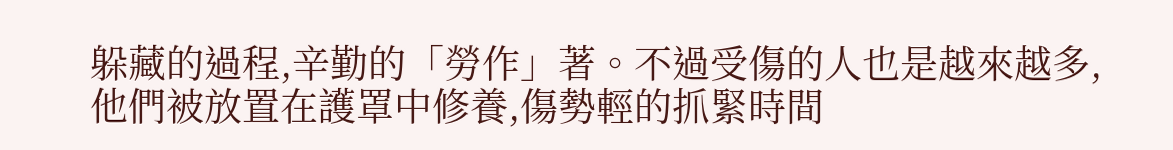躲藏的過程,辛勤的「勞作」著。不過受傷的人也是越來越多,他們被放置在護罩中修養,傷勢輕的抓緊時間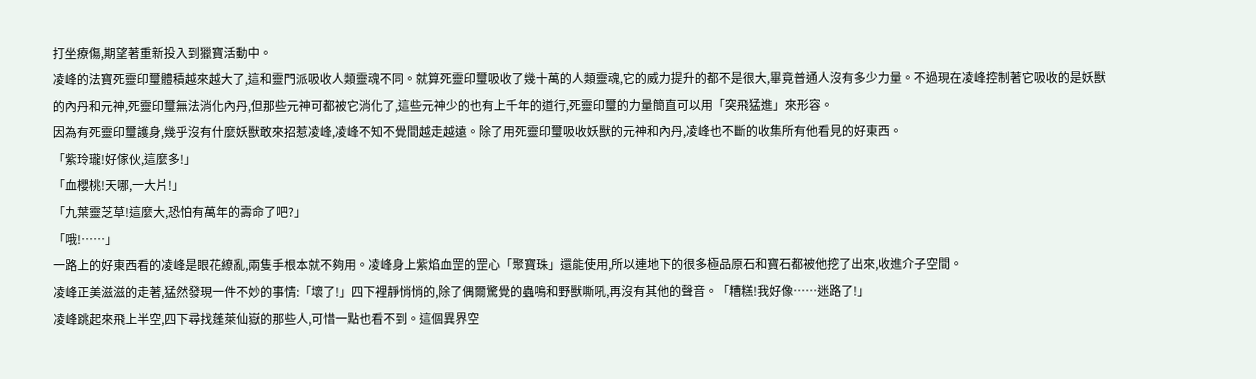打坐療傷,期望著重新投入到獵寶活動中。
凌峰的法寶死靈印璽體積越來越大了,這和靈門派吸收人類靈魂不同。就算死靈印璽吸收了幾十萬的人類靈魂,它的威力提升的都不是很大,畢竟普通人沒有多少力量。不過現在凌峰控制著它吸收的是妖獸的內丹和元神,死靈印璽無法消化內丹,但那些元神可都被它消化了,這些元神少的也有上千年的道行,死靈印璽的力量簡直可以用「突飛猛進」來形容。
因為有死靈印璽護身,幾乎沒有什麼妖獸敢來招惹凌峰,凌峰不知不覺間越走越遠。除了用死靈印璽吸收妖獸的元神和內丹,凌峰也不斷的收集所有他看見的好東西。
「紫玲瓏!好傢伙,這麼多!」
「血櫻桃!天哪,一大片!」
「九葉靈芝草!這麼大,恐怕有萬年的壽命了吧?」
「哦!……」
一路上的好東西看的凌峰是眼花繚亂,兩隻手根本就不夠用。凌峰身上紫焰血罡的罡心「聚寶珠」還能使用,所以連地下的很多極品原石和寶石都被他挖了出來,收進介子空間。
凌峰正美滋滋的走著,猛然發現一件不妙的事情:「壞了!」四下裡靜悄悄的,除了偶爾驚覺的蟲鳴和野獸嘶吼,再沒有其他的聲音。「糟糕!我好像……迷路了!」
凌峰跳起來飛上半空,四下尋找蓬萊仙嶽的那些人,可惜一點也看不到。這個異界空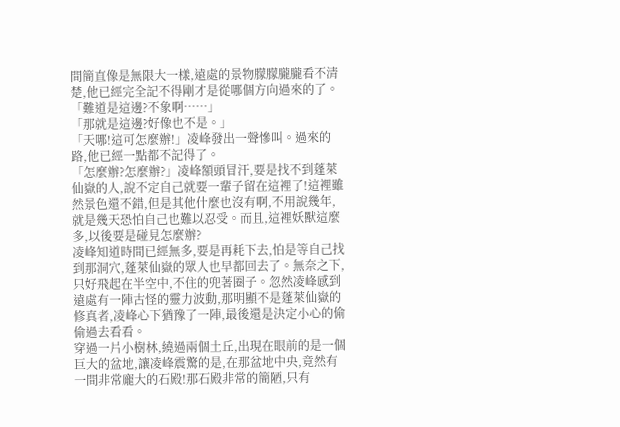間簡直像是無限大一樣,遠處的景物朦朦朧朧看不清楚,他已經完全記不得剛才是從哪個方向過來的了。
「難道是這邊?不象啊……」
「那就是這邊?好像也不是。」
「天哪!這可怎麼辦!」凌峰發出一聲慘叫。過來的路,他已經一點都不記得了。
「怎麼辦?怎麼辦?」凌峰額頭冒汗,要是找不到蓬萊仙嶽的人,說不定自己就要一輩子留在這裡了!這裡雖然景色還不錯,但是其他什麼也沒有啊,不用說幾年,就是幾天恐怕自己也難以忍受。而且,這裡妖獸這麼多,以後要是碰見怎麼辦?
凌峰知道時間已經無多,要是再耗下去,怕是等自己找到那洞穴,蓬萊仙嶽的眾人也早都回去了。無奈之下,只好飛起在半空中,不住的兜著圈子。忽然凌峰感到遠處有一陣古怪的靈力波動,那明顯不是蓬萊仙嶽的修真者,凌峰心下猶豫了一陣,最後還是決定小心的偷偷過去看看。
穿過一片小樹林,繞過兩個土丘,出現在眼前的是一個巨大的盆地,讓凌峰震驚的是,在那盆地中央,竟然有一間非常龐大的石殿!那石殿非常的簡陋,只有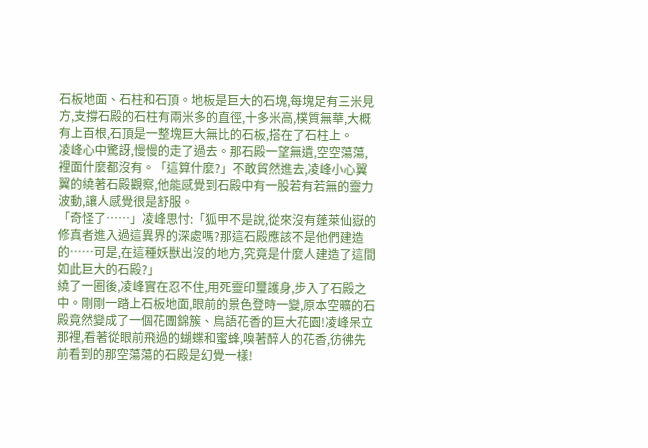石板地面、石柱和石頂。地板是巨大的石塊,每塊足有三米見方,支撐石殿的石柱有兩米多的直徑,十多米高,樸質無華,大概有上百根,石頂是一整塊巨大無比的石板,搭在了石柱上。
凌峰心中驚訝,慢慢的走了過去。那石殿一望無遺,空空蕩蕩,裡面什麼都沒有。「這算什麼?」不敢貿然進去,凌峰小心翼翼的繞著石殿觀察,他能感覺到石殿中有一股若有若無的靈力波動,讓人感覺很是舒服。
「奇怪了……」凌峰思忖:「狐甲不是說,從來沒有蓬萊仙嶽的修真者進入過這異界的深處嗎?那這石殿應該不是他們建造的……可是,在這種妖獸出沒的地方,究竟是什麼人建造了這間如此巨大的石殿?」
繞了一圈後,凌峰實在忍不住,用死靈印璽護身,步入了石殿之中。剛剛一踏上石板地面,眼前的景色登時一變,原本空曠的石殿竟然變成了一個花團錦簇、鳥語花香的巨大花園!凌峰呆立那裡,看著從眼前飛過的蝴蝶和蜜蜂,嗅著醉人的花香,彷彿先前看到的那空蕩蕩的石殿是幻覺一樣!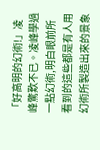「好高明的幻術!」凌峰驚歎不已。凌峰學過一點幻術,明白眼前所看到的這些都是有人用幻術所製造出來的景象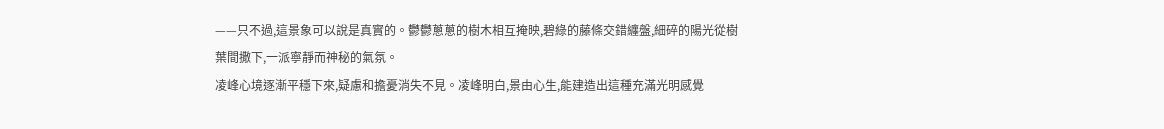——只不過,這景象可以說是真實的。鬱鬱蔥蔥的樹木相互掩映,碧綠的藤條交錯纏盤,細碎的陽光從樹葉間撒下,一派寧靜而神秘的氣氛。
凌峰心境逐漸平穩下來,疑慮和擔憂消失不見。凌峰明白,景由心生,能建造出這種充滿光明感覺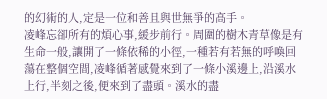的幻術的人,定是一位和善且與世無爭的高手。
凌峰忘卻所有的煩心事,緩步前行。周圍的樹木青草像是有生命一般,讓開了一條依稀的小徑,一種若有若無的呼喚回蕩在整個空間,凌峰循著感覺來到了一條小溪邊上,沿溪水上行,半刻之後,便來到了盡頭。溪水的盡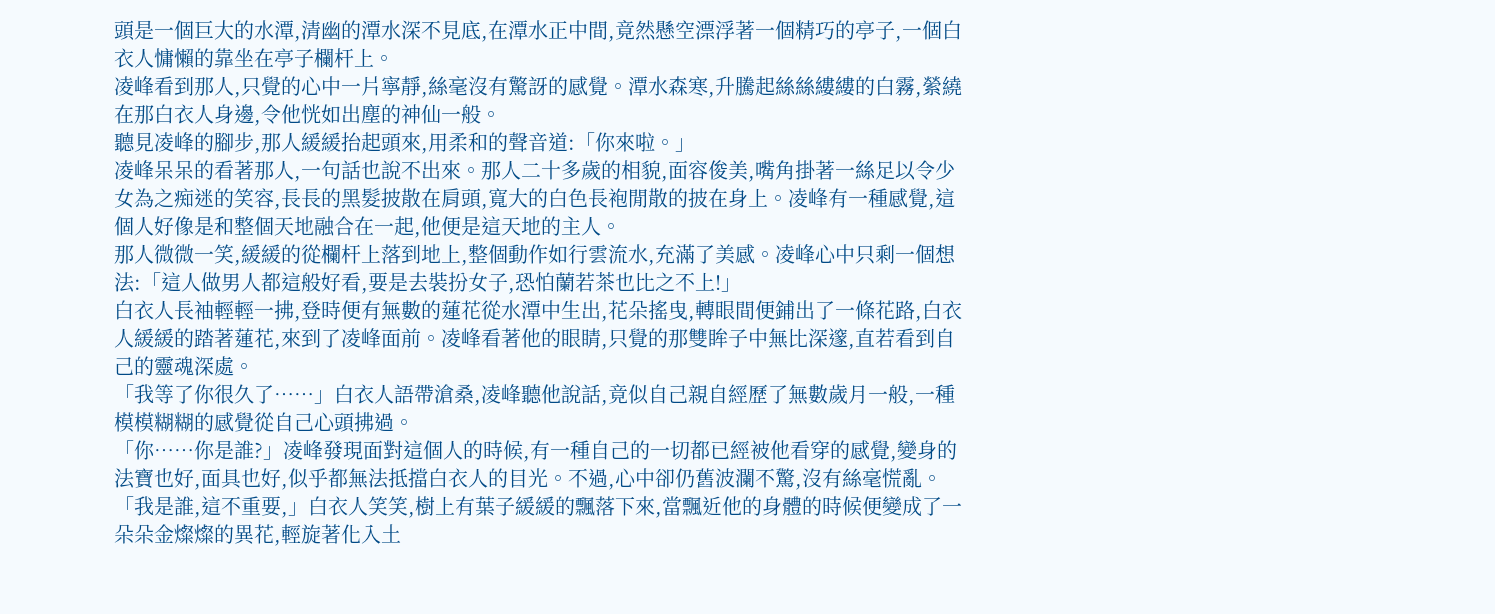頭是一個巨大的水潭,清幽的潭水深不見底,在潭水正中間,竟然懸空漂浮著一個精巧的亭子,一個白衣人慵懶的靠坐在亭子欄杆上。
凌峰看到那人,只覺的心中一片寧靜,絲毫沒有驚訝的感覺。潭水森寒,升騰起絲絲縷縷的白霧,縈繞在那白衣人身邊,令他恍如出塵的神仙一般。
聽見凌峰的腳步,那人緩緩抬起頭來,用柔和的聲音道:「你來啦。」
凌峰呆呆的看著那人,一句話也說不出來。那人二十多歲的相貌,面容俊美,嘴角掛著一絲足以令少女為之痴迷的笑容,長長的黑髮披散在肩頭,寬大的白色長袍閒散的披在身上。凌峰有一種感覺,這個人好像是和整個天地融合在一起,他便是這天地的主人。
那人微微一笑,緩緩的從欄杆上落到地上,整個動作如行雲流水,充滿了美感。凌峰心中只剩一個想法:「這人做男人都這般好看,要是去裝扮女子,恐怕蘭若茶也比之不上!」
白衣人長袖輕輕一拂,登時便有無數的蓮花從水潭中生出,花朵搖曳,轉眼間便鋪出了一條花路,白衣人緩緩的踏著蓮花,來到了凌峰面前。凌峰看著他的眼睛,只覺的那雙眸子中無比深邃,直若看到自己的靈魂深處。
「我等了你很久了……」白衣人語帶滄桑,凌峰聽他說話,竟似自己親自經歷了無數歲月一般,一種模模糊糊的感覺從自己心頭拂過。
「你……你是誰?」凌峰發現面對這個人的時候,有一種自己的一切都已經被他看穿的感覺,變身的法寶也好,面具也好,似乎都無法抵擋白衣人的目光。不過,心中卻仍舊波瀾不驚,沒有絲毫慌亂。
「我是誰,這不重要,」白衣人笑笑,樹上有葉子緩緩的飄落下來,當飄近他的身體的時候便變成了一朵朵金燦燦的異花,輕旋著化入土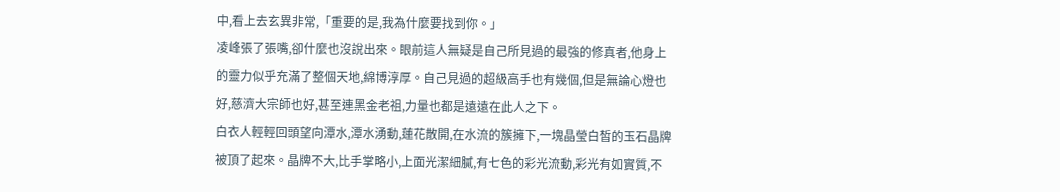中,看上去玄異非常,「重要的是,我為什麼要找到你。」
凌峰張了張嘴,卻什麼也沒說出來。眼前這人無疑是自己所見過的最強的修真者,他身上的靈力似乎充滿了整個天地,綿博淳厚。自己見過的超級高手也有幾個,但是無論心燈也好,慈濟大宗師也好,甚至連黑金老祖,力量也都是遠遠在此人之下。
白衣人輕輕回頭望向潭水,潭水湧動,蓮花散開,在水流的簇擁下,一塊晶瑩白皙的玉石晶牌被頂了起來。晶牌不大,比手掌略小,上面光潔細膩,有七色的彩光流動,彩光有如實質,不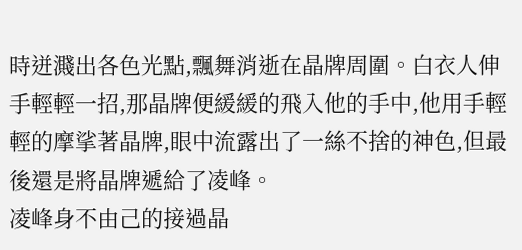時迸濺出各色光點,飄舞消逝在晶牌周圍。白衣人伸手輕輕一招,那晶牌便緩緩的飛入他的手中,他用手輕輕的摩挲著晶牌,眼中流露出了一絲不捨的神色,但最後還是將晶牌遞給了凌峰。
凌峰身不由己的接過晶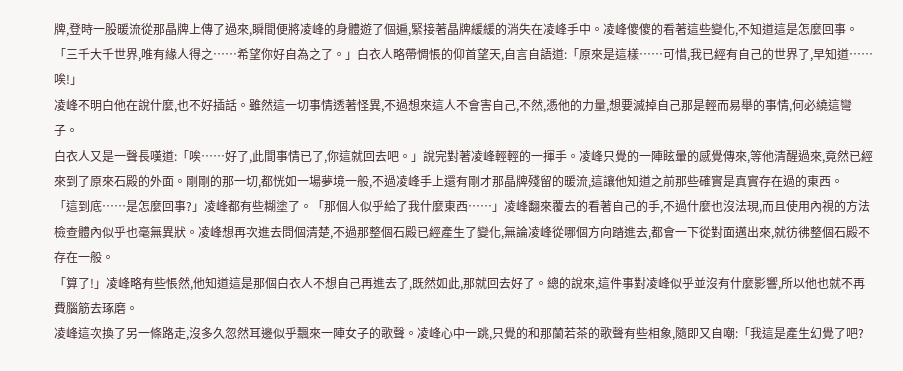牌,登時一股暖流從那晶牌上傳了過來,瞬間便將凌峰的身體遊了個遍,緊接著晶牌緩緩的消失在凌峰手中。凌峰傻傻的看著這些變化,不知道這是怎麼回事。
「三千大千世界,唯有緣人得之……希望你好自為之了。」白衣人略帶惆悵的仰首望天,自言自語道:「原來是這樣……可惜,我已經有自己的世界了,早知道……唉!」
凌峰不明白他在說什麼,也不好插話。雖然這一切事情透著怪異,不過想來這人不會害自己,不然,憑他的力量,想要滅掉自己那是輕而易舉的事情,何必繞這彎子。
白衣人又是一聲長嘆道:「唉……好了,此間事情已了,你這就回去吧。」說完對著凌峰輕輕的一揮手。凌峰只覺的一陣眩暈的感覺傳來,等他清醒過來,竟然已經來到了原來石殿的外面。剛剛的那一切,都恍如一場夢境一般,不過凌峰手上還有剛才那晶牌殘留的暖流,這讓他知道之前那些確實是真實存在過的東西。
「這到底……是怎麼回事?」凌峰都有些糊塗了。「那個人似乎給了我什麼東西……」凌峰翻來覆去的看著自己的手,不過什麼也沒法現,而且使用內視的方法檢查體內似乎也毫無異狀。凌峰想再次進去問個清楚,不過那整個石殿已經產生了變化,無論凌峰從哪個方向踏進去,都會一下從對面邁出來,就彷彿整個石殿不存在一般。
「算了!」凌峰略有些悵然,他知道這是那個白衣人不想自己再進去了,既然如此,那就回去好了。總的說來,這件事對凌峰似乎並沒有什麼影響,所以他也就不再費腦筋去琢磨。
凌峰這次換了另一條路走,沒多久忽然耳邊似乎飄來一陣女子的歌聲。凌峰心中一跳,只覺的和那蘭若茶的歌聲有些相象,隨即又自嘲:「我這是產生幻覺了吧?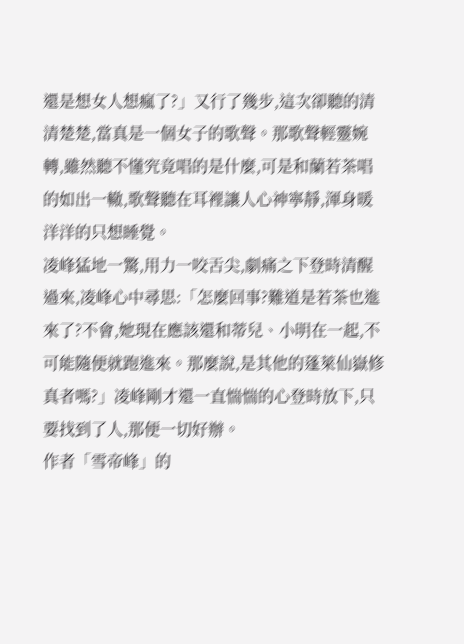還是想女人想瘋了?」又行了幾步,這次卻聽的清清楚楚,當真是一個女子的歌聲。那歌聲輕靈婉轉,雖然聽不懂究竟唱的是什麼,可是和蘭若茶唱的如出一轍,歌聲聽在耳裡讓人心神寧靜,渾身暖洋洋的只想睡覺。
凌峰猛地一驚,用力一咬舌尖,劇痛之下登時清醒過來,凌峰心中尋思:「怎麼回事?難道是若茶也進來了?不會,她現在應該還和蒂兒、小明在一起,不可能隨便就跑進來。那麼說,是其他的蓬萊仙嶽修真者嗎?」凌峰剛才還一直惴惴的心登時放下,只要找到了人,那便一切好辦。
作者「雪帝峰」的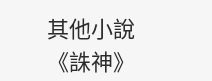其他小說
《誅神》